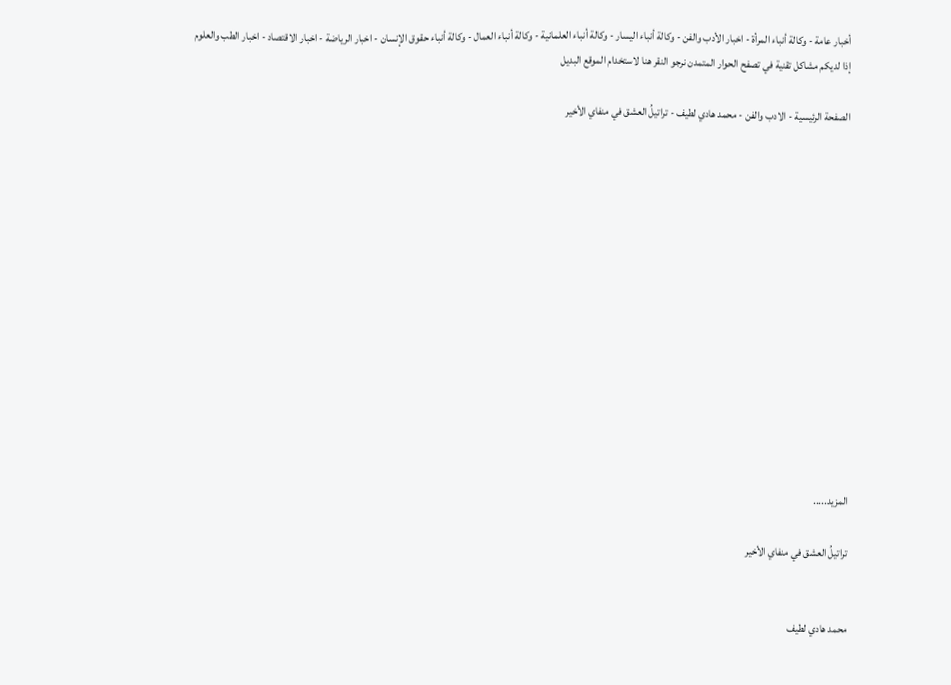أخبار عامة - وكالة أنباء المرأة - اخبار الأدب والفن - وكالة أنباء اليسار - وكالة أنباء العلمانية - وكالة أنباء العمال - وكالة أنباء حقوق الإنسان - اخبار الرياضة - اخبار الاقتصاد - اخبار الطب والعلوم
إذا لديكم مشاكل تقنية في تصفح الحوار المتمدن نرجو النقر هنا لاستخدام الموقع البديل

الصفحة الرئيسية - الادب والفن - محمد هادي لطيف - تراتيلُ العشق في منفاي الأخير














المزيد.....

تراتيلُ العشق في منفاي الأخير


محمد هادي لطيف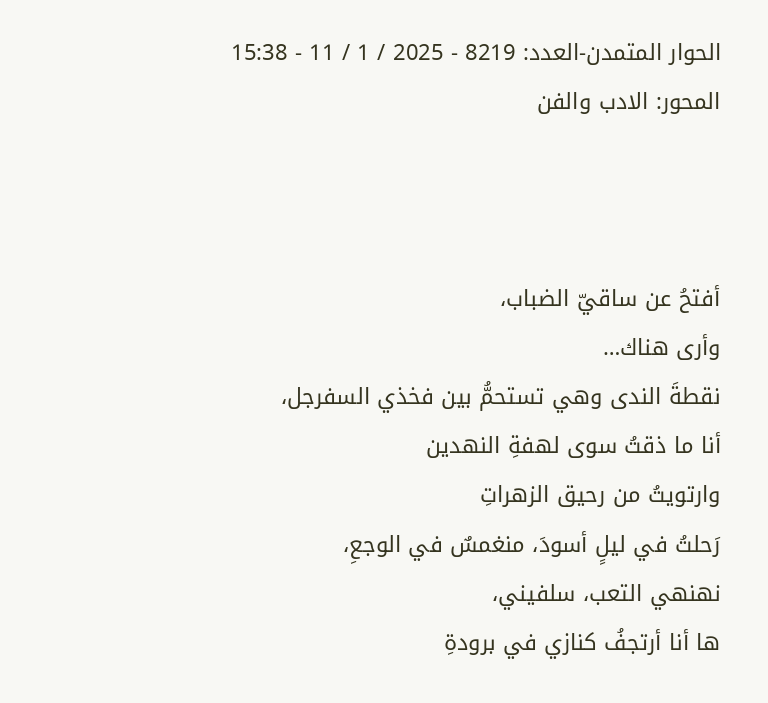الحوار المتمدن-العدد: 8219 - 2025 / 1 / 11 - 15:38
المحور: الادب والفن



أفتحُ عن ساقيّ الضباب،
وأرى هناك…
نقطةَ الندى وهي تستحمُّ بين فخذي السفرجل،
أنا ما ذقتُ سوى لهفةِ النهدين
وارتويتُ من رحيق الزهراتِ
رَحلتُ في ليلٍ أسودَ، منغمسٌ في الوجعِ،
نهنهي التعب، سلفيني،
ها أنا أرتجفُ كنازي في برودةِ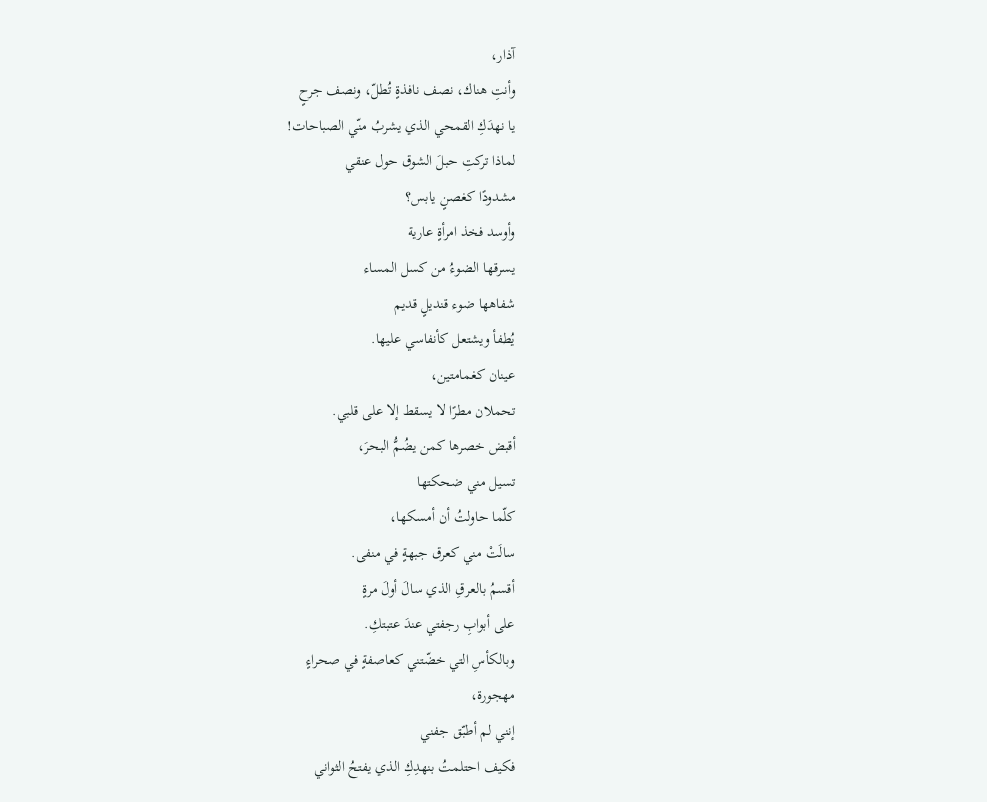آذار،
وأنتِ هناك، نصف نافذةٍ تُطلّ، ونصف جرحٍ
يا نهدَكِ القمحي الذي يشربُ منّي الصباحات!
لماذا تركتِ حبلَ الشوق حول عنقي
مشدودًا كغصنٍ يابس؟
وأوسد فخذ امرأةٍ عارية
يسرقها الضوءُ من كسل المساء
شفاهها ضوء قنديلٍ قديم
يُطفأ ويشتعل كأنفاسي عليها.
عينان كغمامتين،
تحملان مطرًا لا يسقط إلا على قلبي.
أقبض خصرها كمن يضُمُّ البحرَ،
تسيل مني ضحكتها
كلّما حاولتُ أن أمسكها،
سالَتْ مني كعرق جبهةٍ في منفى.
أقسمُ بالعرقِ الذي سالَ أولَ مرةٍ
على أبوابِ رجفتي عندَ عتبتكِ.
وبالكأسِ التي خضّتني كعاصفةٍ في صحراءٍ
مهجورة،
إنني لم أطبّق جفني
فكيف احتلمتُ بنهدِكِ الذي يفتحُ الثواني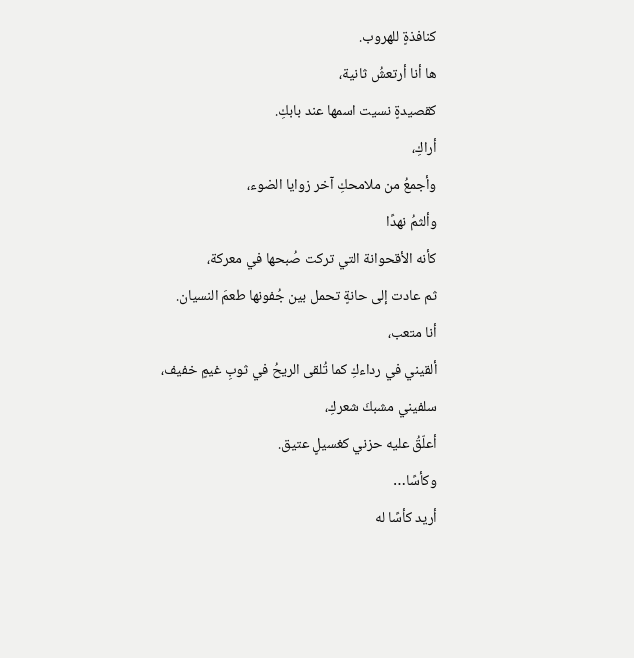كنافذةٍ للهروب.
ها أنا أرتعشُ ثانية،
كقصيدةٍ نسيت اسمها عند بابكِ.
أراكِ،
وأجمعُ من ملامحكِ آخر زوايا الضوء،
وألثمُ نهدًا
كأنه الأقحوانة التي تركت صُبحها في معركة،
ثم عادت إلى حانةٍ تحمل بين جُفونها طعمَ النسيان.
أنا متعب،
ألقيني في رداءكِ كما تُلقى الريحُ في ثوبِ غيمٍ خفيف،
سلفيني مشبكَ شعركِ،
أعلّقُ عليه حزني كغسيلٍ عتيق.
وكأسًا…
أريد كأسًا له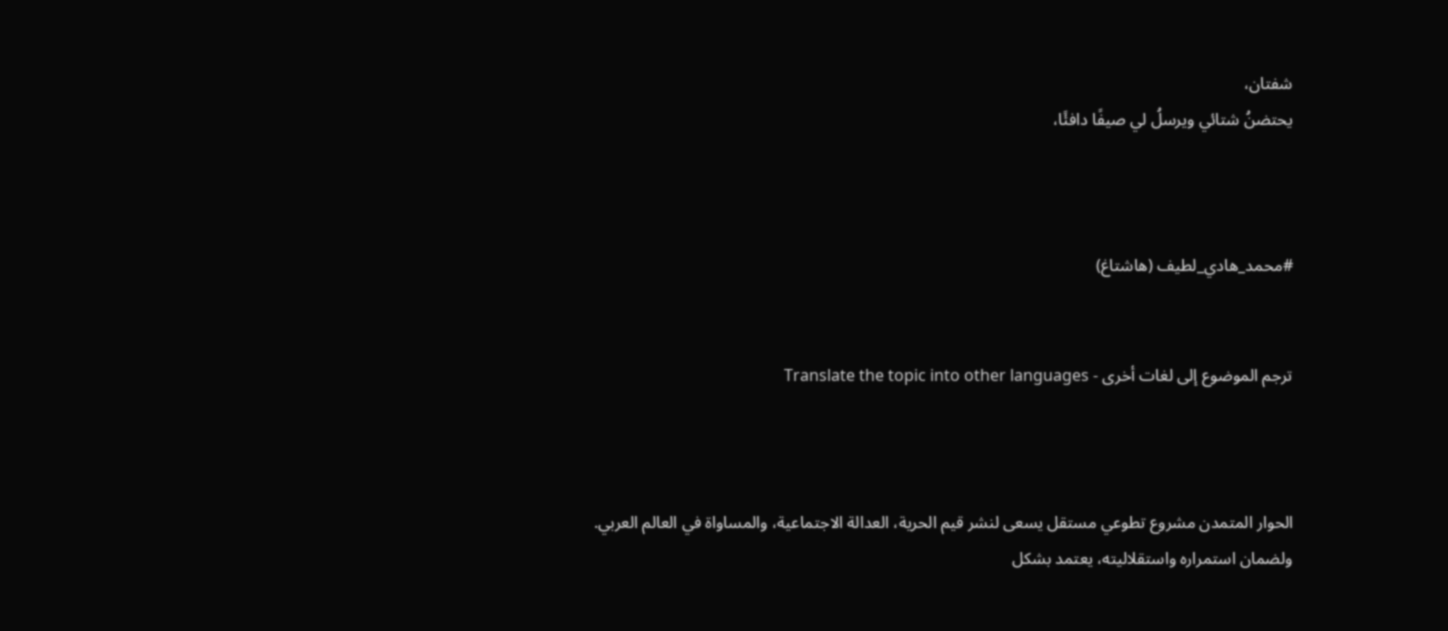شفتان،
يحتضنُ شتائي ويرسلُ لي صيفًا دافئًا،



#محمد_هادي_لطيف (هاشتاغ)


ترجم الموضوع إلى لغات أخرى - Translate the topic into other languages



الحوار المتمدن مشروع تطوعي مستقل يسعى لنشر قيم الحرية، العدالة الاجتماعية، والمساواة في العالم العربي. ولضمان استمراره واستقلاليته، يعتمد بشكل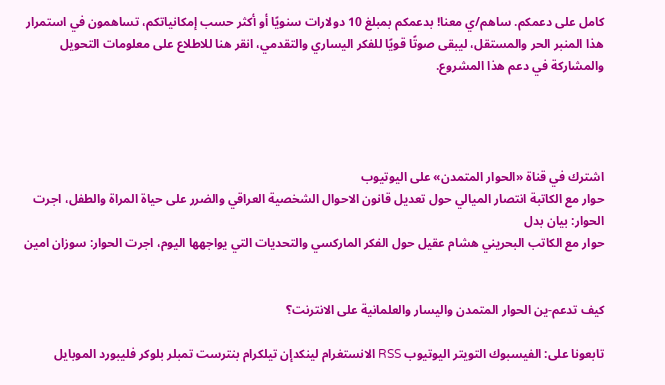كامل على دعمكم. ساهم/ي معنا! بدعمكم بمبلغ 10 دولارات سنويًا أو أكثر حسب إمكانياتكم، تساهمون في استمرار هذا المنبر الحر والمستقل، ليبقى صوتًا قويًا للفكر اليساري والتقدمي، انقر هنا للاطلاع على معلومات التحويل والمشاركة في دعم هذا المشروع.




اشترك في قناة «الحوار المتمدن» على اليوتيوب
حوار مع الكاتبة انتصار الميالي حول تعديل قانون الاحوال الشخصية العراقي والضرر على حياة المراة والطفل، اجرت الحوار: بيان بدل
حوار مع الكاتب البحريني هشام عقيل حول الفكر الماركسي والتحديات التي يواجهها اليوم، اجرت الحوار: سوزان امين


كيف تدعم-ين الحوار المتمدن واليسار والعلمانية على الانترنت؟

تابعونا على: الفيسبوك التويتر اليوتيوب RSS الانستغرام لينكدإن تيلكرام بنترست تمبلر بلوكر فليبورد الموبايل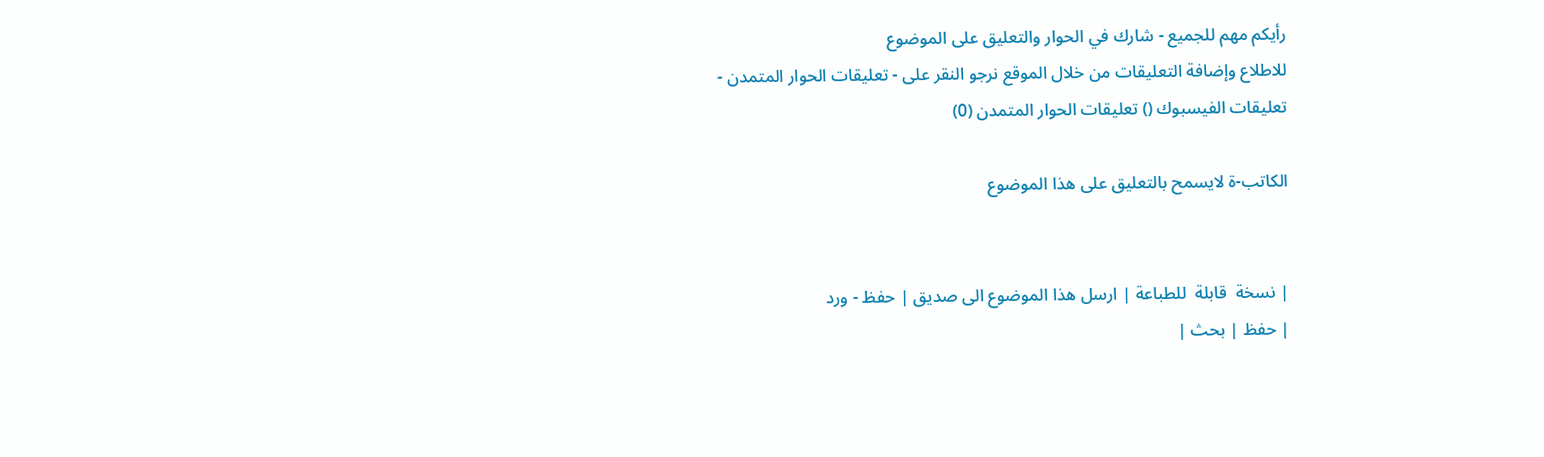رأيكم مهم للجميع - شارك في الحوار والتعليق على الموضوع
للاطلاع وإضافة التعليقات من خلال الموقع نرجو النقر على - تعليقات الحوار المتمدن -
تعليقات الفيسبوك () تعليقات الحوار المتمدن (0)

الكاتب-ة لايسمح بالتعليق على هذا الموضوع


| نسخة  قابلة  للطباعة | ارسل هذا الموضوع الى صديق | حفظ - ورد
| حفظ | بحث |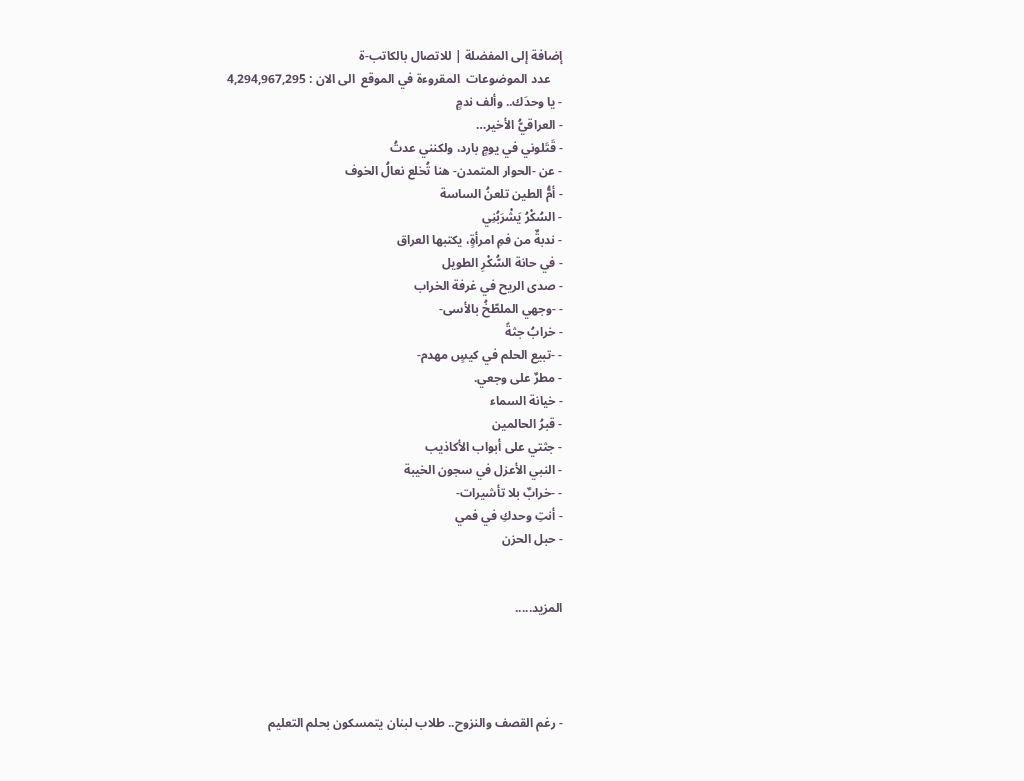إضافة إلى المفضلة | للاتصال بالكاتب-ة
    عدد الموضوعات  المقروءة في الموقع  الى الان : 4,294,967,295
- يا وحدَك.. وألف ندمٍ
- العراقيُّ الأخير…
- قَتَلوني في يومٍ بارد، ولكنني عدتُ
- عن -الحوار المتمدن- هنا تُخلع نعالُ الخوف
- أمُّ الطين تلعنُ الساسة
- السُكْرُ يَشْرَبُنِي
- ندبةٌ من فمِ امرأةٍ، يكتبها العراق
- في حانة السُّكْرِ الطويل
- صدى الريح في غرفة الخراب
- -وجهي الملطّخُ بالأسى-
- خرابُ جثةً
- -تبيع الحلم في كيسٍ مهدم-
- مطرٌ على وجعي.
- خيانة السماء
- قبرُ الحالمين
- جثتي على أبواب الأكاذيب
- النبي الأعزل في سجون الخيبة
- -خرابٌ بلا تأشيرات-
- أنتِ وحدكِ في فمي
- حبل الحزن


المزيد.....




- رغم القصف والنزوح.. طلاب لبنان يتمسكون بحلم التعليم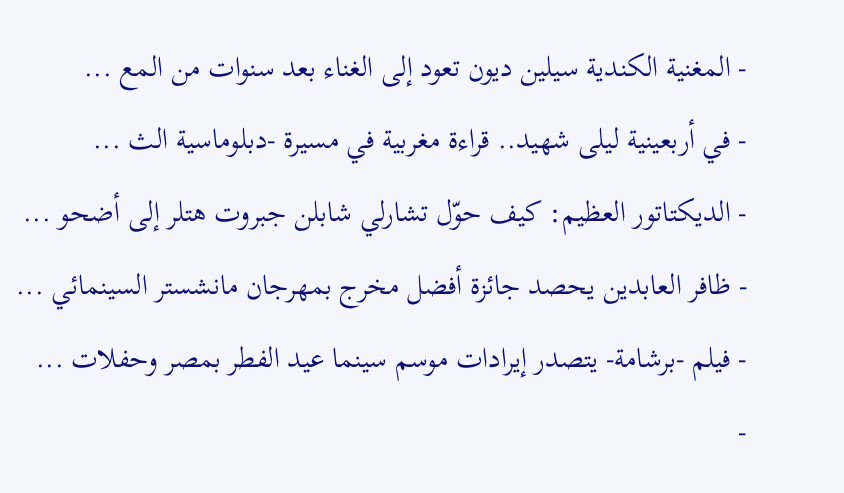- المغنية الكندية سيلين ديون تعود إلى الغناء بعد سنوات من المع ...
- في أربعينية ليلى شهيد.. قراءة مغربية في مسيرة -دبلوماسية الث ...
- الديكتاتور العظيم: كيف حوّل تشارلي شابلن جبروت هتلر إلى أضحو ...
- ظافر العابدين يحصد جائزة أفضل مخرج بمهرجان مانشستر السينمائي ...
- فيلم -برشامة- يتصدر إيرادات موسم سينما عيد الفطر بمصر وحفلات ...
-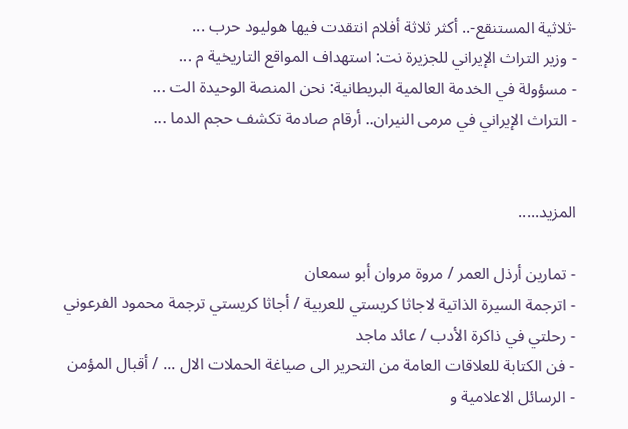-ثلاثية المستنقع-.. أكثر ثلاثة أفلام انتقدت فيها هوليود حرب ...
- وزير التراث الإيراني للجزيرة نت: استهداف المواقع التاريخية م ...
- مسؤولة في الخدمة العالمية البريطانية: نحن المنصة الوحيدة الت ...
- التراث الإيراني في مرمى النيران.. أرقام صادمة تكشف حجم الدما ...


المزيد.....

- تمارين أرذل العمر / مروة مروان أبو سمعان
- اترجمة السيرة الذاتية لاجاثا كريستي للعربية / أجاثا كريستي ترجمة محمود الفرعوني
- رحلتي في ذاكرة الأدب / عائد ماجد
- فن الكتابة للعلاقات العامة من التحرير الى صياغة الحملات الال ... / أقبال المؤمن
- الرسائل الاعلامية و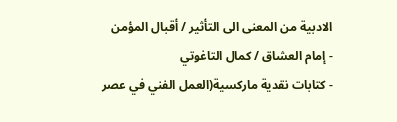الادبية من المعنى الى التأثير / أقبال المؤمن
- إمام العشاق / كمال التاغوتي
- كتابات نقدية ماركسية(العمل الفني في عصر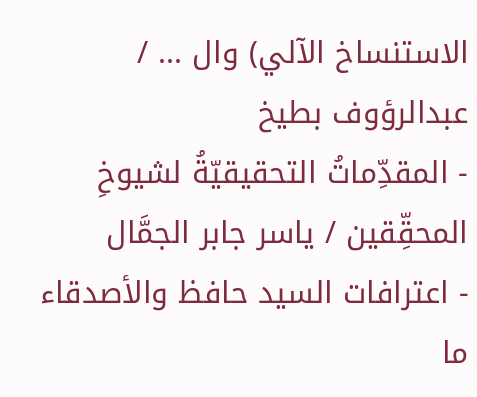الاستنساخ الآلي) وال ... / عبدالرؤوف بطيخ
- المقدِّماتُ التحقيقيّةُ لشيوخِ المحقِّقين / ياسر جابر الجمَّال
- اعترافات السيد حافظ والأصدقاء ما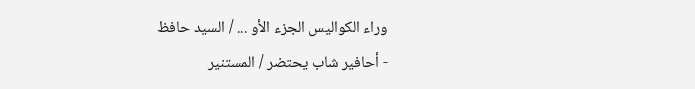وراء الكواليس الجزء الأو ... / السيد حافظ
- أحافير شاب يحتضر / المستنير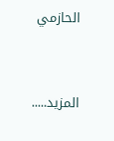الحازمي


المزيد.....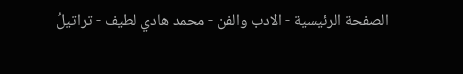الصفحة الرئيسية - الادب والفن - محمد هادي لطيف - تراتيلُ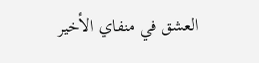العشق في منفاي الأخير